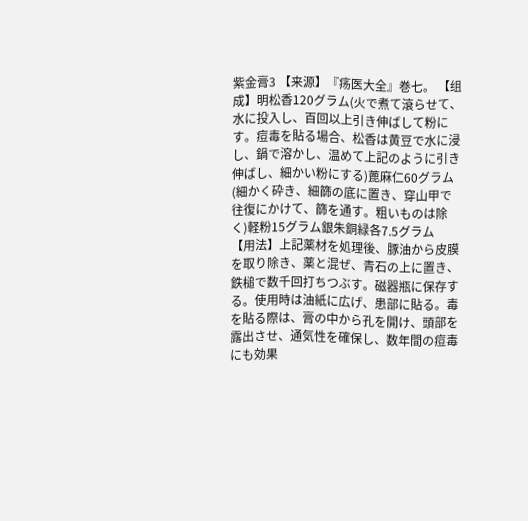紫金膏3 【来源】『疡医大全』巻七。 【组成】明松香120グラム(火で煮て滾らせて、水に投入し、百回以上引き伸ばして粉にす。痘毒を貼る場合、松香は黄豆で水に浸し、鍋で溶かし、温めて上記のように引き伸ばし、細かい粉にする)蓖麻仁60グラム(細かく砕き、細篩の底に置き、穿山甲で往復にかけて、篩を通す。粗いものは除く)軽粉15グラム銀朱銅緑各7.5グラム 【用法】上記薬材を処理後、豚油から皮膜を取り除き、薬と混ぜ、青石の上に置き、鉄槌で数千回打ちつぶす。磁器瓶に保存する。使用時は油紙に広げ、患部に貼る。毒を貼る際は、膏の中から孔を開け、頭部を露出させ、通気性を確保し、数年間の痘毒にも効果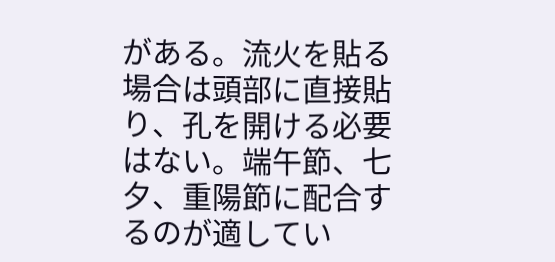がある。流火を貼る場合は頭部に直接貼り、孔を開ける必要はない。端午節、七夕、重陽節に配合するのが適してい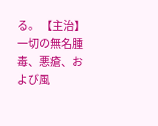る。 【主治】一切の無名腫毒、悪瘡、および風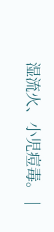湿流火、小児痘毒。 |